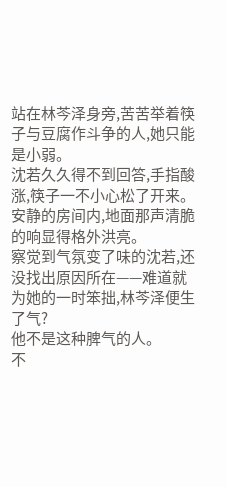站在林芩泽身旁,苦苦举着筷子与豆腐作斗争的人,她只能是小弱。
沈若久久得不到回答,手指酸涨,筷子一不小心松了开来。
安静的房间内,地面那声清脆的响显得格外洪亮。
察觉到气氛变了味的沈若,还没找出原因所在——难道就为她的一时笨拙,林芩泽便生了气?
他不是这种脾气的人。
不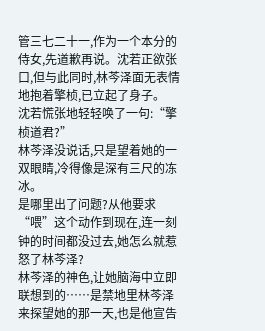管三七二十一,作为一个本分的侍女,先道歉再说。沈若正欲张口,但与此同时,林芩泽面无表情地抱着擎桢,已立起了身子。
沈若慌张地轻轻唤了一句:“擎桢道君?”
林芩泽没说话,只是望着她的一双眼睛,冷得像是深有三尺的冻冰。
是哪里出了问题?从他要求“喂”这个动作到现在,连一刻钟的时间都没过去,她怎么就惹怒了林芩泽?
林芩泽的神色,让她脑海中立即联想到的……是禁地里林芩泽来探望她的那一天,也是他宣告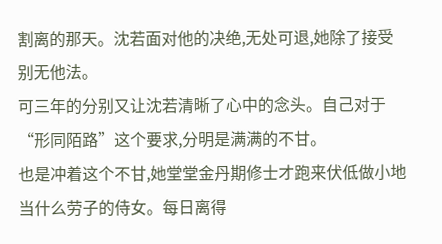割离的那天。沈若面对他的决绝,无处可退,她除了接受别无他法。
可三年的分别又让沈若清晰了心中的念头。自己对于“形同陌路”这个要求,分明是满满的不甘。
也是冲着这个不甘,她堂堂金丹期修士才跑来伏低做小地当什么劳子的侍女。每日离得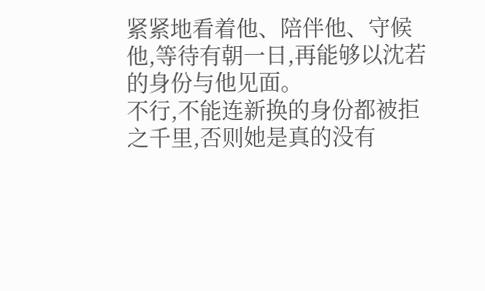紧紧地看着他、陪伴他、守候他,等待有朝一日,再能够以沈若的身份与他见面。
不行,不能连新换的身份都被拒之千里,否则她是真的没有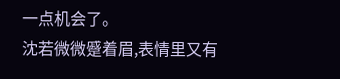一点机会了。
沈若微微蹙着眉,表情里又有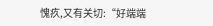愧疚,又有关切:“好端端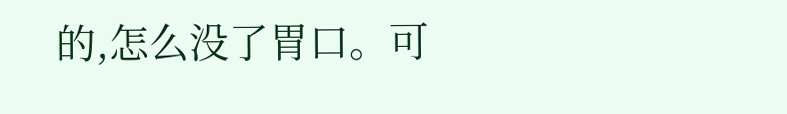的,怎么没了胃口。可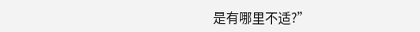是有哪里不适?”